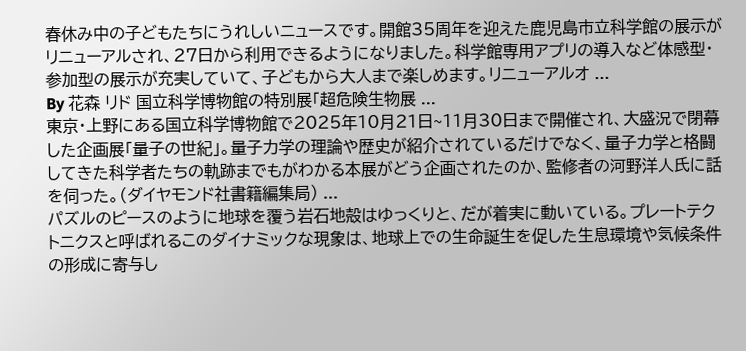春休み中の子どもたちにうれしいニュースです。開館35周年を迎えた鹿児島市立科学館の展示がリニューアルされ、27日から利用できるようになりました。科学館専用アプリの導入など体感型・参加型の展示が充実していて、子どもから大人まで楽しめます。リニューアルオ ...
By 花森 リド 国立科学博物館の特別展「超危険生物展 ...
東京・上野にある国立科学博物館で2025年10月21日~11月30日まで開催され、大盛況で閉幕した企画展「量子の世紀」。量子力学の理論や歴史が紹介されているだけでなく、量子力学と格闘してきた科学者たちの軌跡までもがわかる本展がどう企画されたのか、監修者の河野洋人氏に話を伺った。(ダイヤモンド社書籍編集局) ...
パズルのピースのように地球を覆う岩石地殻はゆっくりと、だが着実に動いている。プレートテクトニクスと呼ばれるこのダイナミックな現象は、地球上での生命誕生を促した生息環境や気候条件の形成に寄与し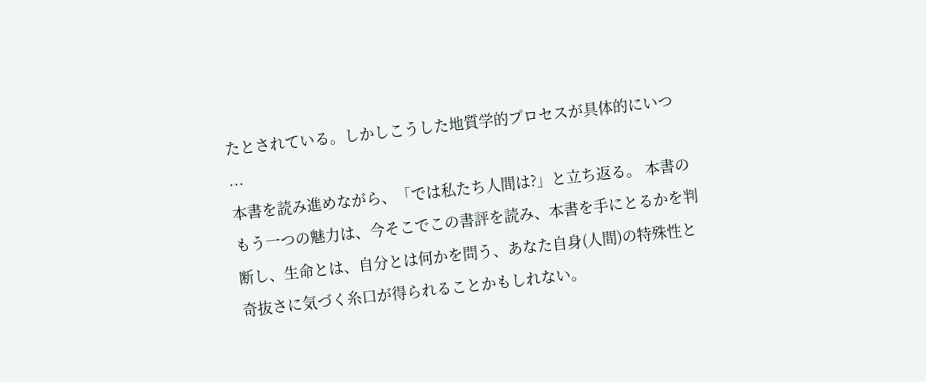たとされている。しかしこうした地質学的プロセスが具体的にいつ ...
本書を読み進めながら、「では私たち人間は?」と立ち返る。 本書のもう一つの魅力は、今そこでこの書評を読み、本書を手にとるかを判断し、生命とは、自分とは何かを問う、あなた自身(人間)の特殊性と奇抜さに気づく糸口が得られることかもしれない。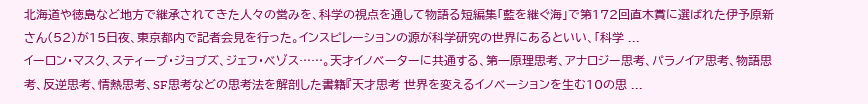北海道や徳島など地方で継承されてきた人々の営みを、科学の視点を通して物語る短編集「藍を継ぐ海」で第172回直木賞に選ばれた伊予原新さん(52)が15日夜、東京都内で記者会見を行った。インスピレーションの源が科学研究の世界にあるといい、「科学 ...
イーロン・マスク、スティーブ・ジョブズ、ジェフ・ベゾス……。天才イノベーターに共通する、第一原理思考、アナロジー思考、パラノイア思考、物語思考、反逆思考、情熱思考、SF思考などの思考法を解剖した書籍『天才思考 世界を変えるイノベーションを生む10の思 ...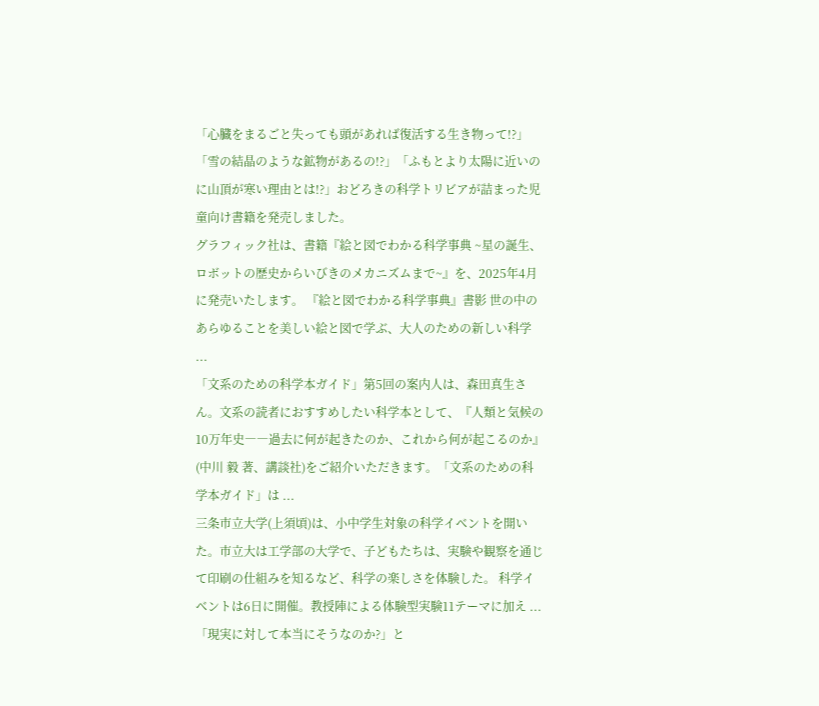「心臓をまるごと失っても頭があれば復活する生き物って!?」「雪の結晶のような鉱物があるの!?」「ふもとより太陽に近いのに山頂が寒い理由とは!?」おどろきの科学トリビアが詰まった児童向け書籍を発売しました。
グラフィック社は、書籍『絵と図でわかる科学事典 ~星の誕生、ロボットの歴史からいびきのメカニズムまで~』を、2025年4月に発売いたします。 『絵と図でわかる科学事典』書影 世の中のあらゆることを美しい絵と図で学ぶ、大人のための新しい科学 ...
「文系のための科学本ガイド」第5回の案内人は、森田真生さん。文系の読者におすすめしたい科学本として、『人類と気候の10万年史――過去に何が起きたのか、これから何が起こるのか』(中川 毅 著、講談社)をご紹介いただきます。「文系のための科学本ガイド」は ...
三条市立大学(上須頃)は、小中学生対象の科学イベントを開いた。市立大は工学部の大学で、子どもたちは、実験や観察を通じて印刷の仕組みを知るなど、科学の楽しさを体験した。 科学イベントは6日に開催。教授陣による体験型実験11テーマに加え ...
「現実に対して本当にそうなのか?」と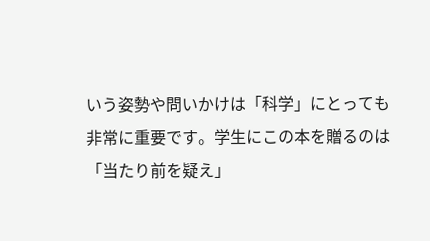いう姿勢や問いかけは「科学」にとっても非常に重要です。学生にこの本を贈るのは「当たり前を疑え」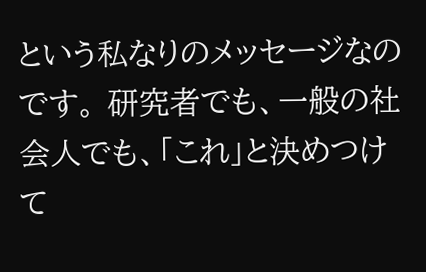という私なりのメッセージなのです。 研究者でも、一般の社会人でも、「これ」と決めつけて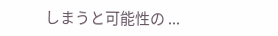しまうと可能性の ...